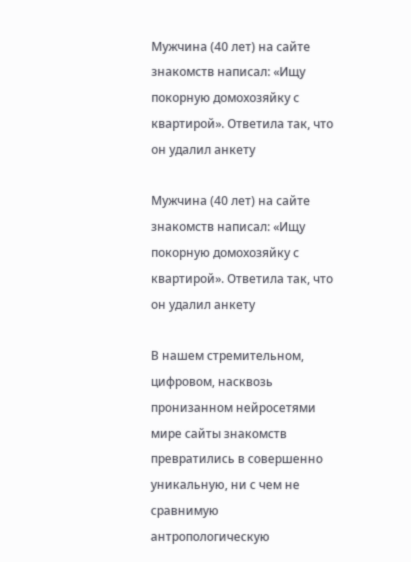Мужчина (40 лет) на сайте знакомств написал: «Ищу покорную домохозяйку с квартирой». Ответила так, что он удалил анкету

Мужчина (40 лет) на сайте знакомств написал: «Ищу покорную домохозяйку с квартирой». Ответила так, что он удалил анкету

В нашем стремительном, цифровом, насквозь пронизанном нейросетями мире сайты знакомств превратились в совершенно уникальную, ни с чем не сравнимую антропологическую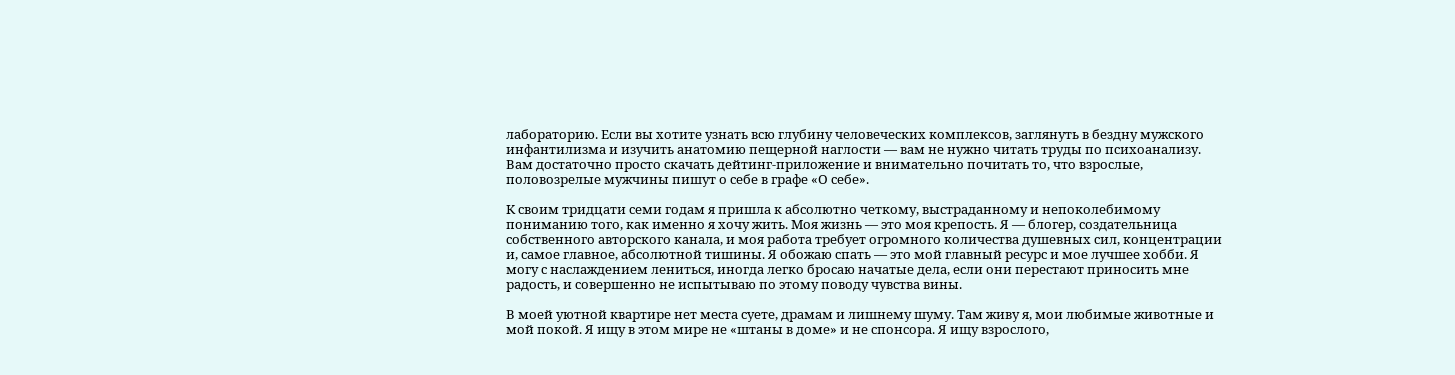лабораторию. Если вы хотите узнать всю глубину человеческих комплексов, заглянуть в бездну мужского инфантилизма и изучить анатомию пещерной наглости — вам не нужно читать труды по психоанализу. Вам достаточно просто скачать дейтинг-приложение и внимательно почитать то, что взрослые, половозрелые мужчины пишут о себе в графе «О себе».

К своим тридцати семи годам я пришла к абсолютно четкому, выстраданному и непоколебимому пониманию того, как именно я хочу жить. Моя жизнь — это моя крепость. Я — блогер, создательница собственного авторского канала, и моя работа требует огромного количества душевных сил, концентрации и, самое главное, абсолютной тишины. Я обожаю спать — это мой главный ресурс и мое лучшее хобби. Я могу с наслаждением лениться, иногда легко бросаю начатые дела, если они перестают приносить мне радость, и совершенно не испытываю по этому поводу чувства вины.

В моей уютной квартире нет места суете, драмам и лишнему шуму. Там живу я, мои любимые животные и мой покой. Я ищу в этом мире не «штаны в доме» и не спонсора. Я ищу взрослого,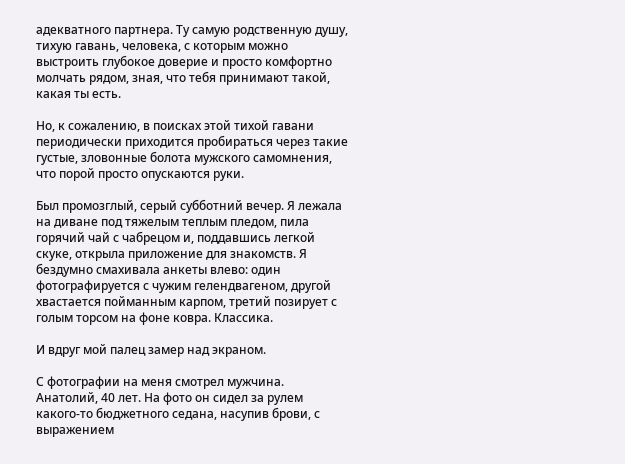адекватного партнера. Ту самую родственную душу, тихую гавань, человека, с которым можно выстроить глубокое доверие и просто комфортно молчать рядом, зная, что тебя принимают такой, какая ты есть.

Но, к сожалению, в поисках этой тихой гавани периодически приходится пробираться через такие густые, зловонные болота мужского самомнения, что порой просто опускаются руки.

Был промозглый, серый субботний вечер. Я лежала на диване под тяжелым теплым пледом, пила горячий чай с чабрецом и, поддавшись легкой скуке, открыла приложение для знакомств. Я бездумно смахивала анкеты влево: один фотографируется с чужим гелендвагеном, другой хвастается пойманным карпом, третий позирует с голым торсом на фоне ковра. Классика.

И вдруг мой палец замер над экраном.

С фотографии на меня смотрел мужчина. Анатолий, 40 лет. На фото он сидел за рулем какого-то бюджетного седана, насупив брови, с выражением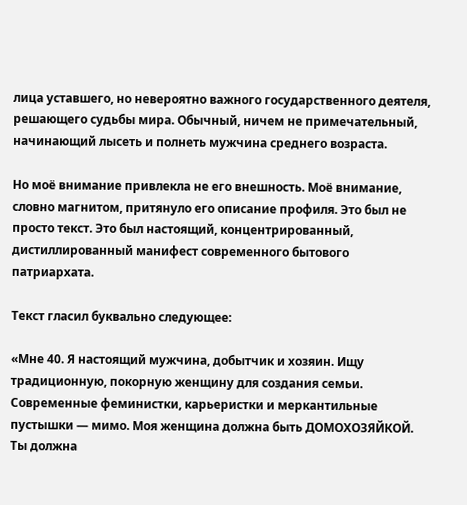лица уставшего, но невероятно важного государственного деятеля, решающего судьбы мира. Обычный, ничем не примечательный, начинающий лысеть и полнеть мужчина среднего возраста.

Но моё внимание привлекла не его внешность. Моё внимание, словно магнитом, притянуло его описание профиля. Это был не просто текст. Это был настоящий, концентрированный, дистиллированный манифест современного бытового патриархата.

Текст гласил буквально следующее:

«Мне 40. Я настоящий мужчина, добытчик и хозяин. Ищу традиционную, покорную женщину для создания семьи. Современные феминистки, карьеристки и меркантильные пустышки — мимо. Моя женщина должна быть ДОМОХОЗЯЙКОЙ. Ты должна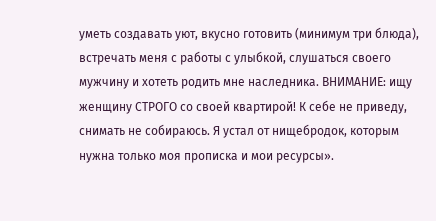уметь создавать уют, вкусно готовить (минимум три блюда), встречать меня с работы с улыбкой, слушаться своего мужчину и хотеть родить мне наследника. ВНИМАНИЕ: ищу женщину СТРОГО со своей квартирой! К себе не приведу, снимать не собираюсь. Я устал от нищебродок, которым нужна только моя прописка и мои ресурсы».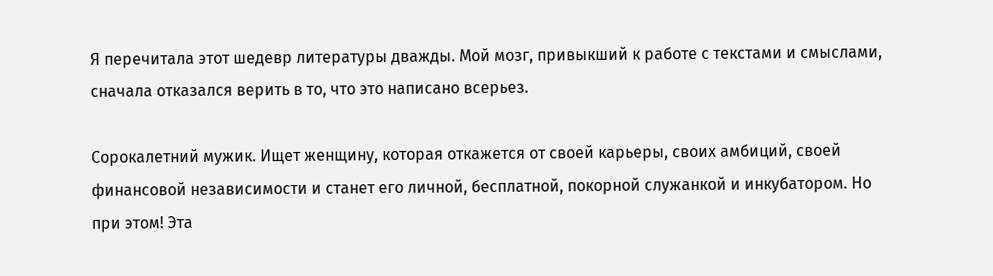Я перечитала этот шедевр литературы дважды. Мой мозг, привыкший к работе с текстами и смыслами, сначала отказался верить в то, что это написано всерьез.

Сорокалетний мужик. Ищет женщину, которая откажется от своей карьеры, своих амбиций, своей финансовой независимости и станет его личной, бесплатной, покорной служанкой и инкубатором. Но при этом! Эта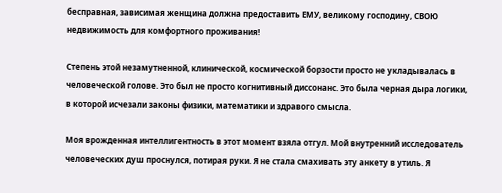бесправная, зависимая женщина должна предоставить ЕМУ, великому господину, СВОЮ недвижимость для комфортного проживания!

Степень этой незамутненной, клинической, космической борзости просто не укладывалась в человеческой голове. Это был не просто когнитивный диссонанс. Это была черная дыра логики, в которой исчезали законы физики, математики и здравого смысла.

Моя врожденная интеллигентность в этот момент взяла отгул. Мой внутренний исследователь человеческих душ проснулся, потирая руки. Я не стала смахивать эту анкету в утиль. Я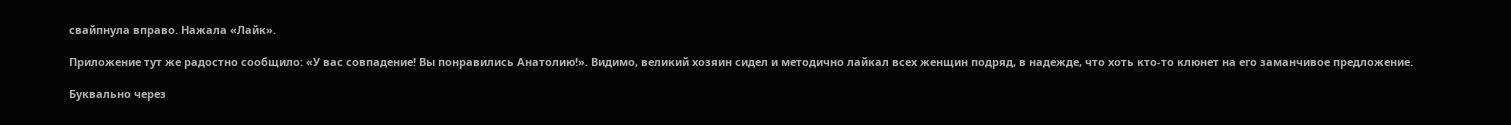свайпнула вправо. Нажала «Лайк».

Приложение тут же радостно сообщило: «У вас совпадение! Вы понравились Анатолию!». Видимо, великий хозяин сидел и методично лайкал всех женщин подряд, в надежде, что хоть кто-то клюнет на его заманчивое предложение.

Буквально через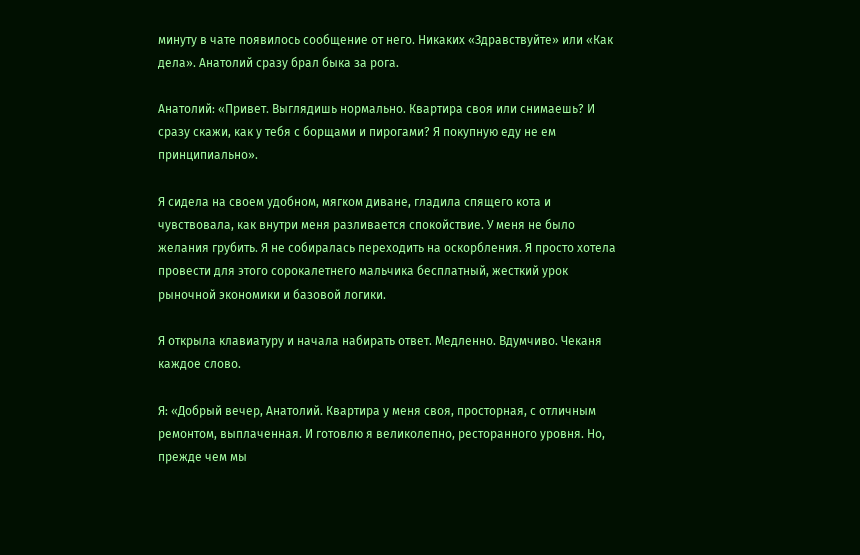минуту в чате появилось сообщение от него. Никаких «Здравствуйте» или «Как дела». Анатолий сразу брал быка за рога.

Анатолий: «Привет. Выглядишь нормально. Квартира своя или снимаешь? И сразу скажи, как у тебя с борщами и пирогами? Я покупную еду не ем принципиально».

Я сидела на своем удобном, мягком диване, гладила спящего кота и чувствовала, как внутри меня разливается спокойствие. У меня не было желания грубить. Я не собиралась переходить на оскорбления. Я просто хотела провести для этого сорокалетнего мальчика бесплатный, жесткий урок рыночной экономики и базовой логики.

Я открыла клавиатуру и начала набирать ответ. Медленно. Вдумчиво. Чеканя каждое слово.

Я: «Добрый вечер, Анатолий. Квартира у меня своя, просторная, с отличным ремонтом, выплаченная. И готовлю я великолепно, ресторанного уровня. Но, прежде чем мы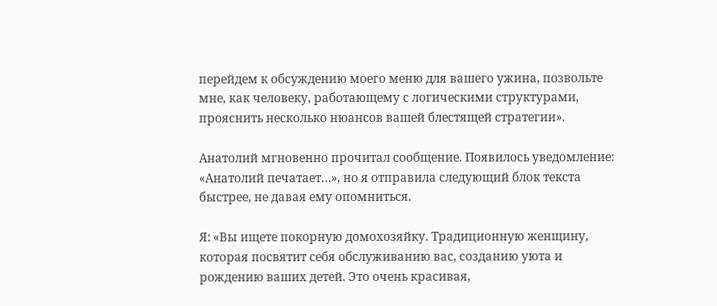перейдем к обсуждению моего меню для вашего ужина, позвольте мне, как человеку, работающему с логическими структурами, прояснить несколько нюансов вашей блестящей стратегии».

Анатолий мгновенно прочитал сообщение. Появилось уведомление: «Анатолий печатает…», но я отправила следующий блок текста быстрее, не давая ему опомниться.

Я: «Вы ищете покорную домохозяйку. Традиционную женщину, которая посвятит себя обслуживанию вас, созданию уюта и рождению ваших детей. Это очень красивая,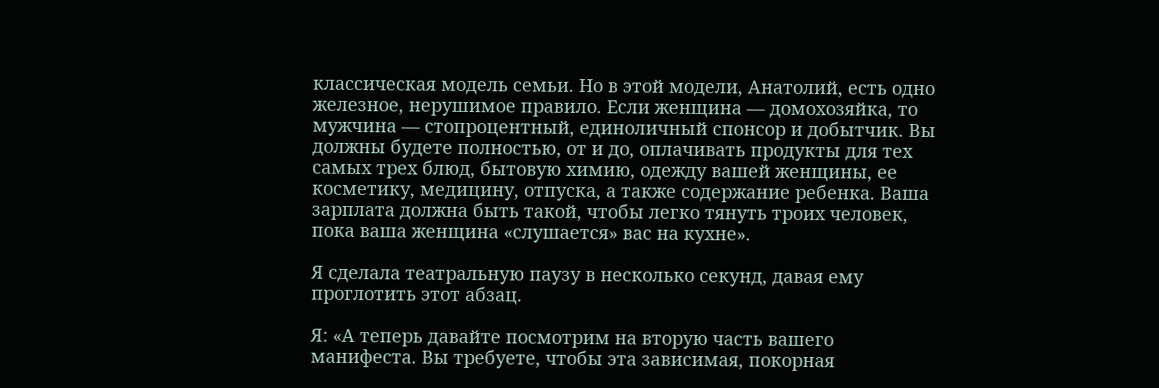классическая модель семьи. Но в этой модели, Анатолий, есть одно железное, нерушимое правило. Если женщина — домохозяйка, то мужчина — стопроцентный, единоличный спонсор и добытчик. Вы должны будете полностью, от и до, оплачивать продукты для тех самых трех блюд, бытовую химию, одежду вашей женщины, ее косметику, медицину, отпуска, а также содержание ребенка. Ваша зарплата должна быть такой, чтобы легко тянуть троих человек, пока ваша женщина «слушается» вас на кухне».

Я сделала театральную паузу в несколько секунд, давая ему проглотить этот абзац.

Я: «А теперь давайте посмотрим на вторую часть вашего манифеста. Вы требуете, чтобы эта зависимая, покорная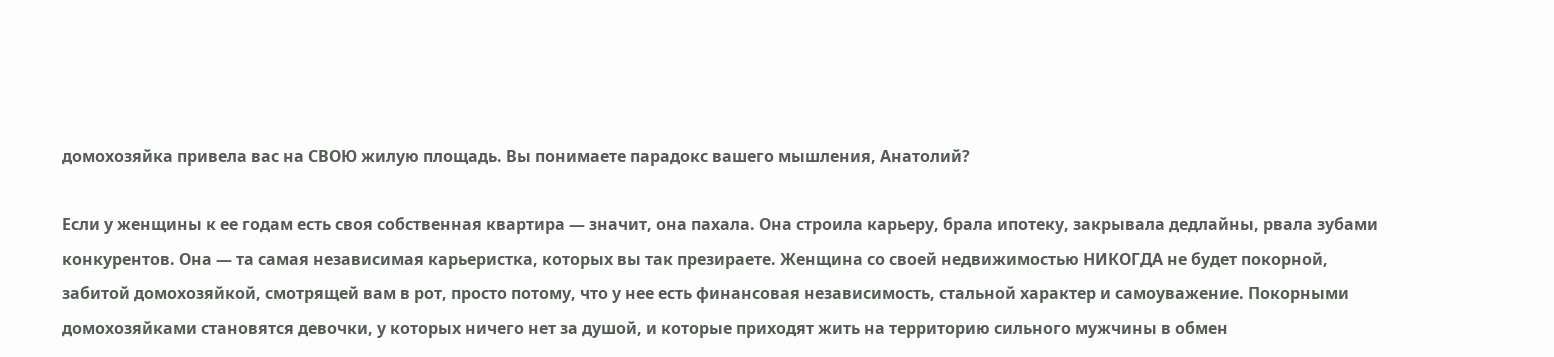домохозяйка привела вас на СВОЮ жилую площадь. Вы понимаете парадокс вашего мышления, Анатолий?

Если у женщины к ее годам есть своя собственная квартира — значит, она пахала. Она строила карьеру, брала ипотеку, закрывала дедлайны, рвала зубами конкурентов. Она — та самая независимая карьеристка, которых вы так презираете. Женщина со своей недвижимостью НИКОГДА не будет покорной, забитой домохозяйкой, смотрящей вам в рот, просто потому, что у нее есть финансовая независимость, стальной характер и самоуважение. Покорными домохозяйками становятся девочки, у которых ничего нет за душой, и которые приходят жить на территорию сильного мужчины в обмен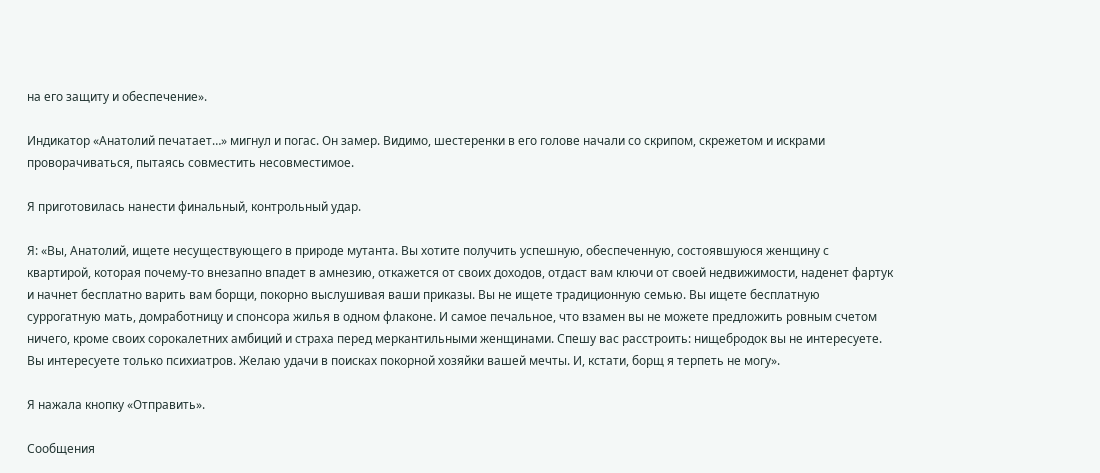на его защиту и обеспечение».

Индикатор «Анатолий печатает…» мигнул и погас. Он замер. Видимо, шестеренки в его голове начали со скрипом, скрежетом и искрами проворачиваться, пытаясь совместить несовместимое.

Я приготовилась нанести финальный, контрольный удар.

Я: «Вы, Анатолий, ищете несуществующего в природе мутанта. Вы хотите получить успешную, обеспеченную, состоявшуюся женщину с квартирой, которая почему-то внезапно впадет в амнезию, откажется от своих доходов, отдаст вам ключи от своей недвижимости, наденет фартук и начнет бесплатно варить вам борщи, покорно выслушивая ваши приказы. Вы не ищете традиционную семью. Вы ищете бесплатную суррогатную мать, домработницу и спонсора жилья в одном флаконе. И самое печальное, что взамен вы не можете предложить ровным счетом ничего, кроме своих сорокалетних амбиций и страха перед меркантильными женщинами. Спешу вас расстроить: нищебродок вы не интересуете. Вы интересуете только психиатров. Желаю удачи в поисках покорной хозяйки вашей мечты. И, кстати, борщ я терпеть не могу».

Я нажала кнопку «Отправить».

Сообщения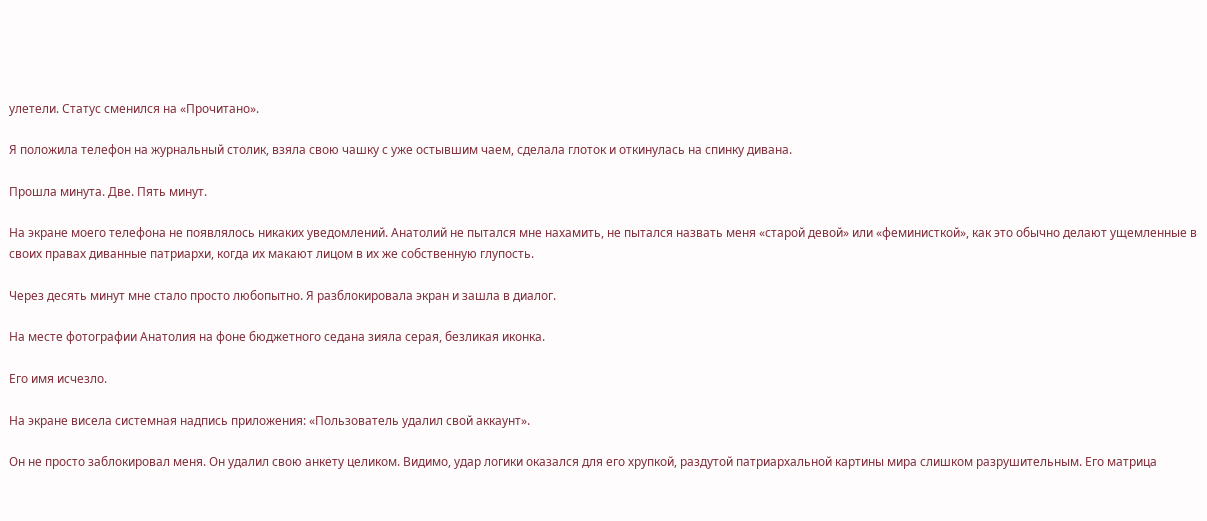улетели. Статус сменился на «Прочитано».

Я положила телефон на журнальный столик, взяла свою чашку с уже остывшим чаем, сделала глоток и откинулась на спинку дивана.

Прошла минута. Две. Пять минут.

На экране моего телефона не появлялось никаких уведомлений. Анатолий не пытался мне нахамить, не пытался назвать меня «старой девой» или «феминисткой», как это обычно делают ущемленные в своих правах диванные патриархи, когда их макают лицом в их же собственную глупость.

Через десять минут мне стало просто любопытно. Я разблокировала экран и зашла в диалог.

На месте фотографии Анатолия на фоне бюджетного седана зияла серая, безликая иконка.

Его имя исчезло.

На экране висела системная надпись приложения: «Пользователь удалил свой аккаунт».

Он не просто заблокировал меня. Он удалил свою анкету целиком. Видимо, удар логики оказался для его хрупкой, раздутой патриархальной картины мира слишком разрушительным. Его матрица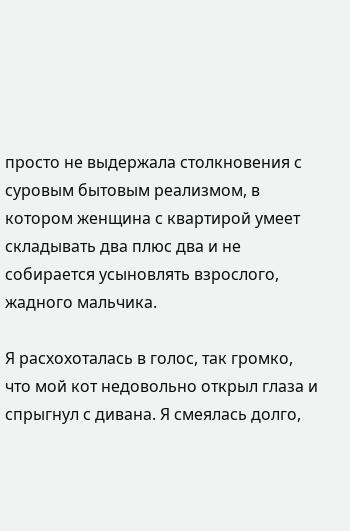просто не выдержала столкновения с суровым бытовым реализмом, в котором женщина с квартирой умеет складывать два плюс два и не собирается усыновлять взрослого, жадного мальчика.

Я расхохоталась в голос, так громко, что мой кот недовольно открыл глаза и спрыгнул с дивана. Я смеялась долго,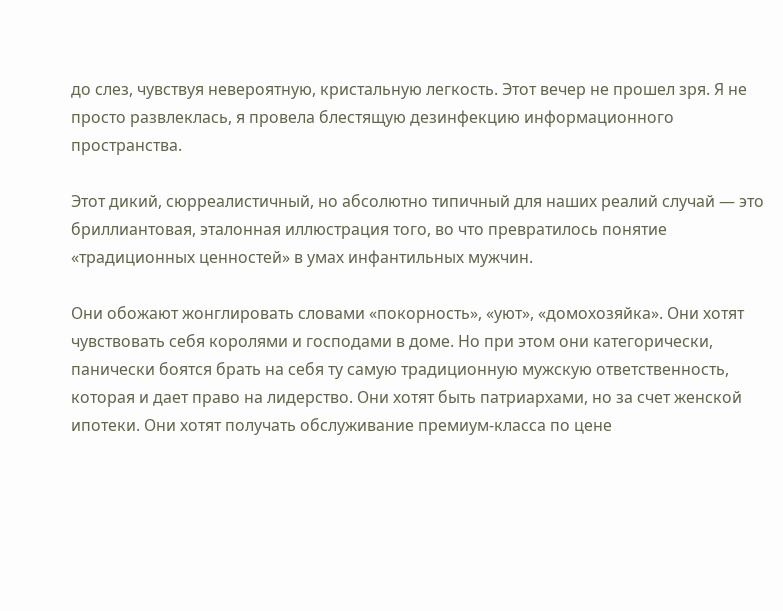до слез, чувствуя невероятную, кристальную легкость. Этот вечер не прошел зря. Я не просто развлеклась, я провела блестящую дезинфекцию информационного пространства.

Этот дикий, сюрреалистичный, но абсолютно типичный для наших реалий случай — это бриллиантовая, эталонная иллюстрация того, во что превратилось понятие «традиционных ценностей» в умах инфантильных мужчин.

Они обожают жонглировать словами «покорность», «уют», «домохозяйка». Они хотят чувствовать себя королями и господами в доме. Но при этом они категорически, панически боятся брать на себя ту самую традиционную мужскую ответственность, которая и дает право на лидерство. Они хотят быть патриархами, но за счет женской ипотеки. Они хотят получать обслуживание премиум-класса по цене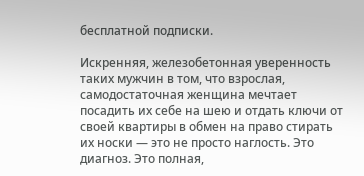бесплатной подписки.

Искренняя, железобетонная уверенность таких мужчин в том, что взрослая, самодостаточная женщина мечтает посадить их себе на шею и отдать ключи от своей квартиры в обмен на право стирать их носки — это не просто наглость. Это диагноз. Это полная,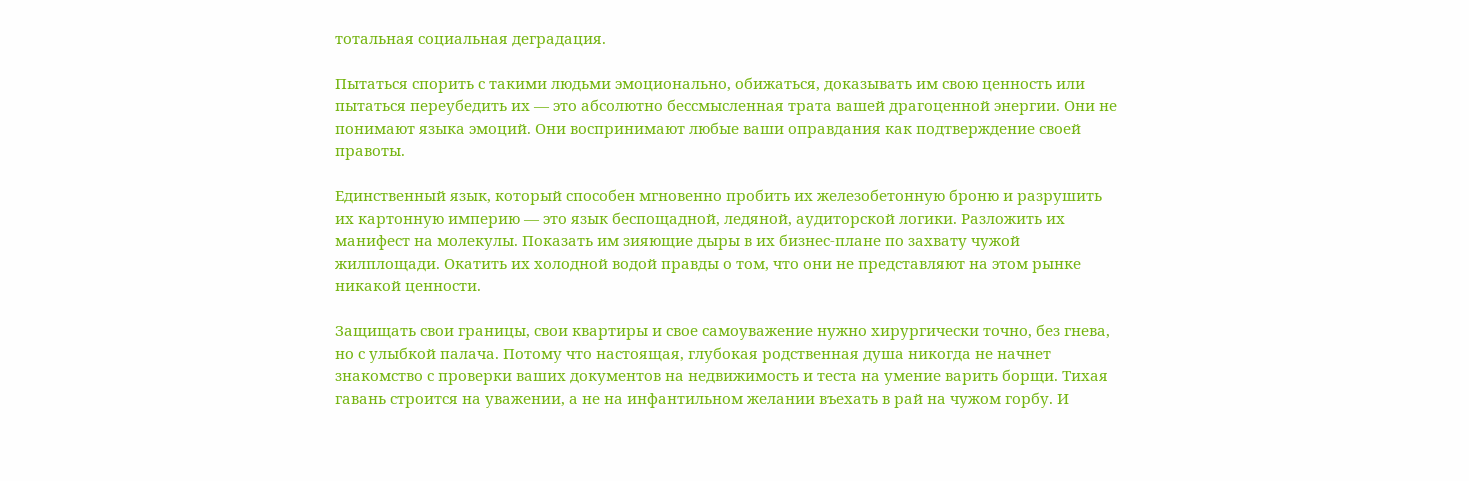тотальная социальная деградация.

Пытаться спорить с такими людьми эмоционально, обижаться, доказывать им свою ценность или пытаться переубедить их — это абсолютно бессмысленная трата вашей драгоценной энергии. Они не понимают языка эмоций. Они воспринимают любые ваши оправдания как подтверждение своей правоты.

Единственный язык, который способен мгновенно пробить их железобетонную броню и разрушить их картонную империю — это язык беспощадной, ледяной, аудиторской логики. Разложить их манифест на молекулы. Показать им зияющие дыры в их бизнес-плане по захвату чужой жилплощади. Окатить их холодной водой правды о том, что они не представляют на этом рынке никакой ценности.

Защищать свои границы, свои квартиры и свое самоуважение нужно хирургически точно, без гнева, но с улыбкой палача. Потому что настоящая, глубокая родственная душа никогда не начнет знакомство с проверки ваших документов на недвижимость и теста на умение варить борщи. Тихая гавань строится на уважении, а не на инфантильном желании въехать в рай на чужом горбу. И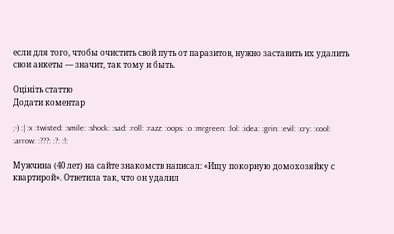если для того, чтобы очистить свой путь от паразитов, нужно заставить их удалить свои анкеты — значит, так тому и быть.

Оцініть статтю
Додати коментар

;-) :| :x :twisted: :smile: :shock: :sad: :roll: :razz: :oops: :o :mrgreen: :lol: :idea: :grin: :evil: :cry: :cool: :arrow: :???: :?: :!:

Мужчина (40 лет) на сайте знакомств написал: «Ищу покорную домохозяйку с квартирой». Ответила так, что он удалил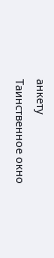анкету
Таинственное окно